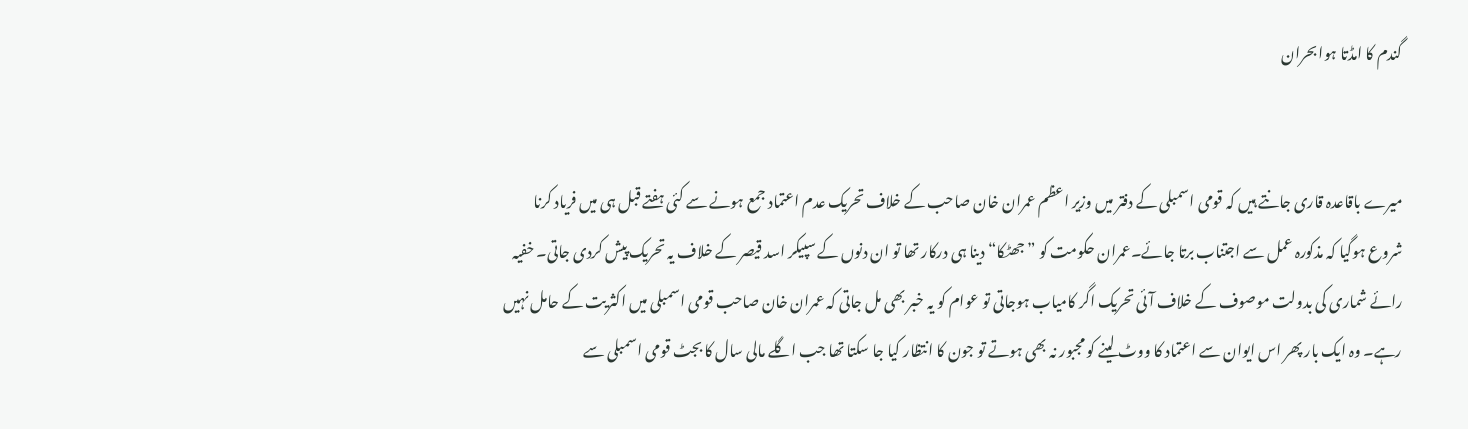گندم کا امڈتا ہوا بحران


میرے باقاعدہ قاری جانتے ہیں کہ قومی اسمبلی کے دفتر میں وزیر اعظم عمران خان صاحب کے خلاف تحریک عدم اعتماد جمع ہونے سے کئی ہفتے قبل ہی میں فریاد کرنا شروع ہوگیا کہ مذکورہ عمل سے اجتناب برتا جائے۔عمران حکومت کو ”جھٹکا“ دینا ہی درکار تھا تو ان دنوں کے سپیکر اسد قیصر کے خلاف یہ تحریک پیش کردی جاتی۔ خفیہ رائے شماری کی بدولت موصوف کے خلاف آئی تحریک اگر کامیاب ہوجاتی تو عوام کو یہ خبر بھی مل جاتی کہ عمران خان صاحب قومی اسمبلی میں اکثریت کے حامل نہیں رہے۔ وہ ایک بار پھر اس ایوان سے اعتماد کا ووٹ لینے کو مجبور نہ بھی ہوتے تو جون کا انتظار کیا جا سکتا تھا جب اگلے مالی سال کا بجٹ قومی اسمبلی سے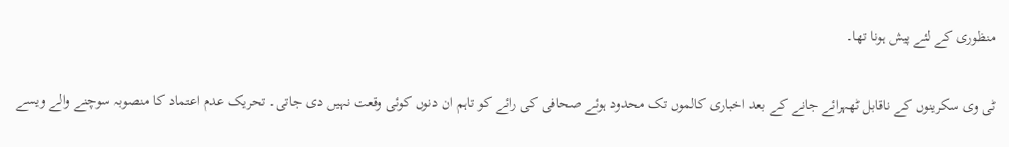منظوری کے لئے پیش ہونا تھا۔

ٹی وی سکرینوں کے ناقابل ٹھہرائے جانے کے بعد اخباری کالموں تک محدود ہوئے صحافی کی رائے کو تاہم ان دنوں کوئی وقعت نہیں دی جاتی۔ تحریک عدم اعتماد کا منصوبہ سوچنے والے ویسے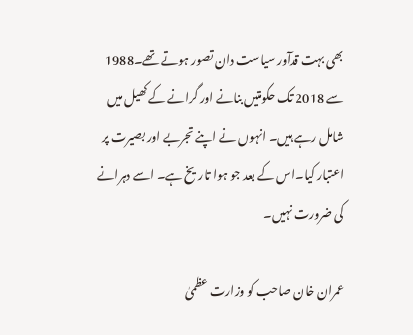بھی بہت قدآور سیاست دان تصور ہوتے تھے۔1988 سے 2018 تک حکومتیں بنانے اور گرانے کے کھیل میں شامل رہے ہیں۔ انہوں نے اپنے تجربے اور بصیرت پر اعتبار کیا۔اس کے بعد جو ہوا تاریخ ہے۔ اسے دہرانے کی ضرورت نہیں۔

عمران خان صاحب کو وزارت عظمیٰ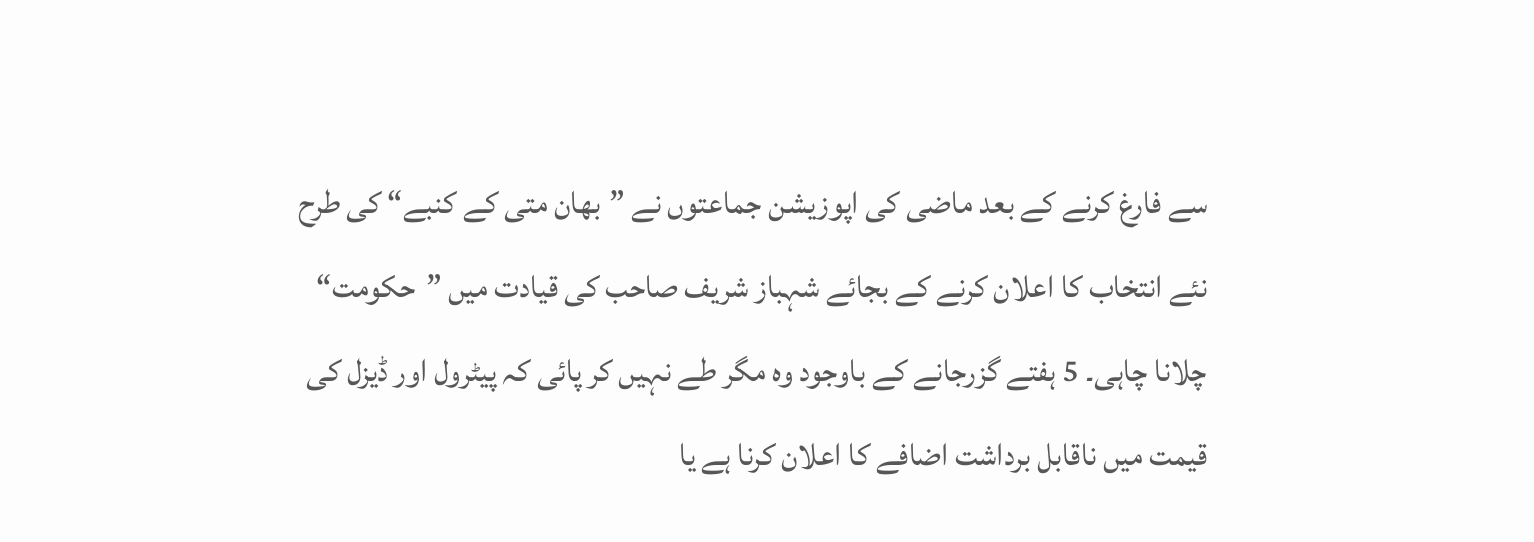سے فارغ کرنے کے بعد ماضی کی اپوزیشن جماعتوں نے ”بھان متی کے کنبے“ کی طرح نئے انتخاب کا اعلان کرنے کے بجائے شہباز شریف صاحب کی قیادت میں ”حکومت“ چلانا چاہی۔ 5 ہفتے گزرجانے کے باوجود وہ مگر طے نہیں کر پائی کہ پیٹرول اور ڈیزل کی قیمت میں ناقابل برداشت اضافے کا اعلان کرنا ہے یا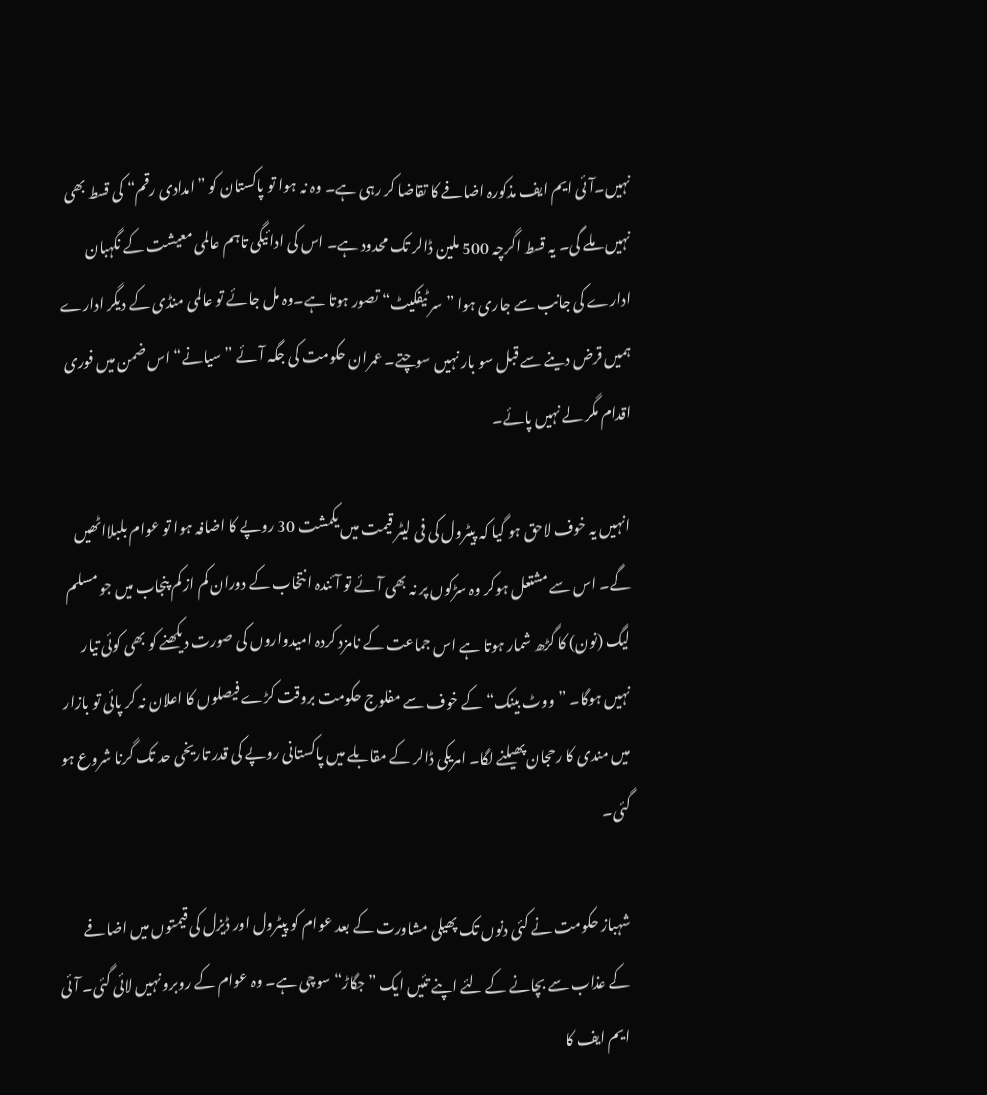نہیں۔آئی ایم ایف مذکورہ اضافے کا تقاضا کر رہی ہے۔ وہ نہ ہوا تو پاکستان کو ”امدادی رقم“ کی قسط بھی نہیں ملے گی۔ یہ قسط اگرچہ 500 ملین ڈالر تک محدود ہے۔ اس کی ادائیگی تاہم عالمی معیشت کے نگہبان ادارے کی جانب سے جاری ہوا ”سر ٹیفکیٹ“ تصور ہوتا ہے۔وہ مل جائے تو عالمی منڈی کے دیگر ادارے ہمیں قرض دینے سے قبل سو بار نہیں سوچتے۔ عمران حکومت کی جگہ آئے ”سیانے“ اس ضمن میں فوری اقدام مگر لے نہیں پائے۔

انہیں یہ خوف لاحق ہو گیا کہ پیٹرول کی فی لیٹر قیمت میں یکمشت 30 روپے کا اضافہ ہوا تو عوام بلبلااٹھیں گے۔ اس سے مشتعل ہوکر وہ سڑکوں پر نہ بھی آئے تو آئندہ انتخاب کے دوران کم از کم پنجاب میں جو مسلم لیگ (نون) کا گڑھ شمار ہوتا ہے اس جماعت کے نامزد کردہ امیدواروں کی صورت دیکھنے کو بھی کوئی تیار نہیں ہوگا۔ ”ووٹ بینک“ کے خوف سے مفلوج حکومت بروقت کڑے فیصلوں کا اعلان نہ کر پائی تو بازار میں مندی کا رحجان پھیلنے لگا۔ امریکی ڈالر کے مقابلے میں پاکستانی روپے کی قدر تاریخی حد تک گرنا شروع ہو گئی۔

شہباز حکومت نے کئی دنوں تک پھیلی مشاورت کے بعد عوام کو پیٹرول اور ڈیزل کی قیمتوں میں اضافے کے عذاب سے بچانے کے لئے اپنے تئیں ایک ”جگاڑ“ سوچی ہے۔ وہ عوام کے روبرو نہیں لائی گئی۔ آئی ایم ایف کا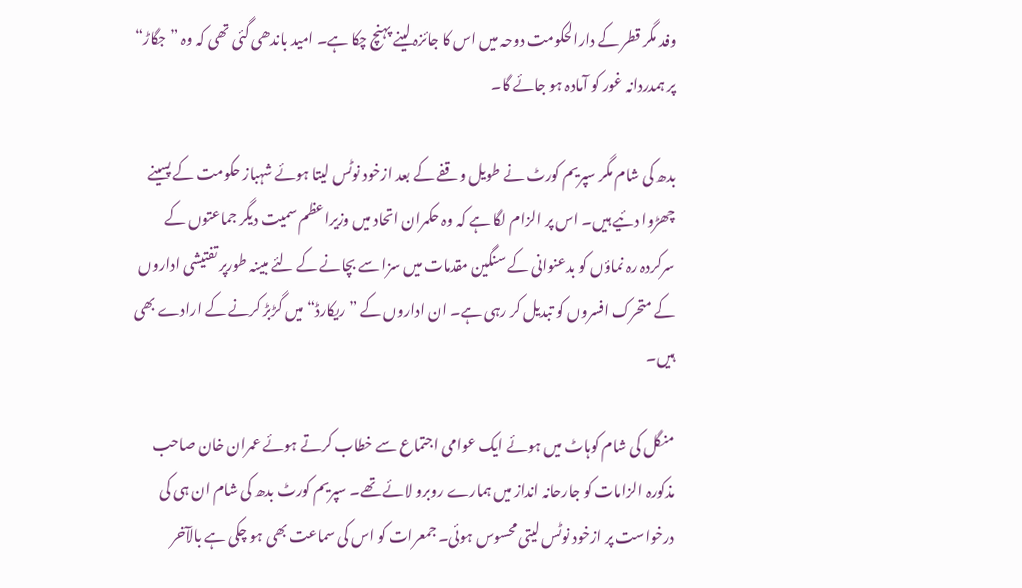وفد مگر قطر کے دارالحکومت دوحہ میں اس کا جائزہ لینے پہنچ چکا ہے۔ امید باندھی گئی تھی کہ وہ ”جگاڑ“ پر ہمدردانہ غور کو آمادہ ہو جائے گا۔

بدھ کی شام مگر سپریم کورٹ نے طویل وقفے کے بعد ازخود نوٹس لیتا ہوئے شہباز حکومت کے پسینے چھڑوا دئیے ہیں۔ اس پر الزام لگا ہے کہ وہ حکمران اتحاد میں وزیراعظم سمیت دیگر جماعتوں کے سرکردہ رہ نماؤں کو بدعنوانی کے سنگین مقدمات میں سزا سے بچانے کے لئے مبینہ طورپر تفتیشی اداروں کے متحرک افسروں کو تبدیل کر رہی ہے۔ ان اداروں کے ”ریکارڈ“ میں گڑبڑ کرنے کے ارادے بھی ہیں۔

منگل کی شام کوہاٹ میں ہوئے ایک عوامی اجتماع سے خطاب کرتے ہوئے عمران خان صاحب مذکورہ الزامات کو جارحانہ انداز میں ہمارے روبرو لائے تھے۔ سپریم کورٹ بدھ کی شام ان ہی کی درخواست پر ازخود نوٹس لیتی محسوس ہوئی۔ جمعرات کو اس کی سماعت بھی ہو چکی ہے بالآخر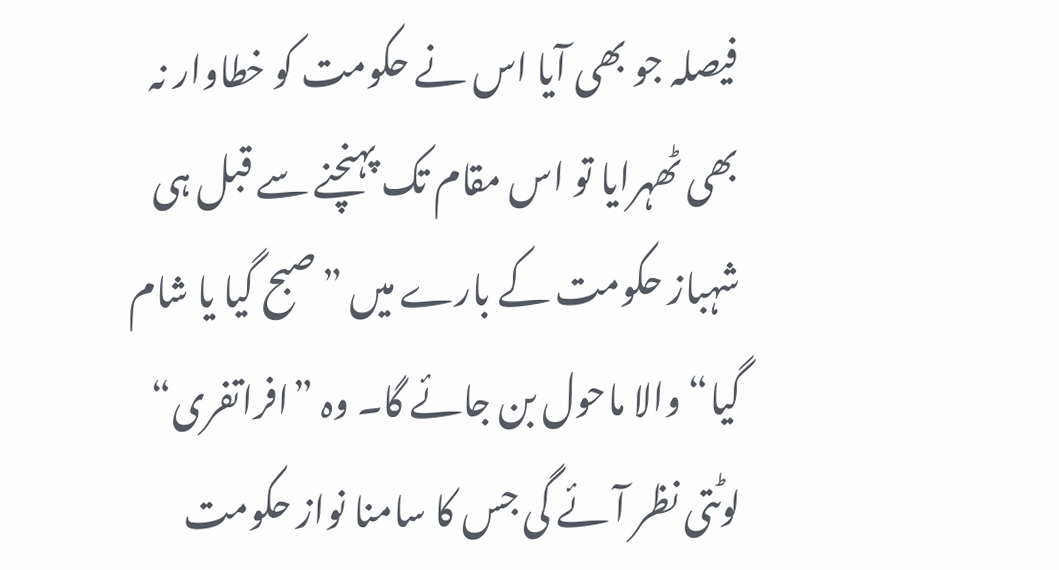فیصلہ جو بھی آیا اس نے حکومت کو خطاوار نہ بھی ٹھہرایا تو اس مقام تک پہنچنے سے قبل ہی شہباز حکومت کے بارے میں ”صبح گیا یا شام گیا“ والا ماحول بن جائے گا۔ وہ ”افراتفری“ لوٹتی نظر آئے گی جس کا سامنا نواز حکومت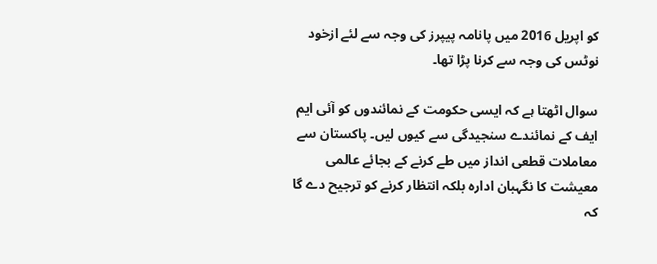کو اپریل 2016 میں پانامہ پیپرز کی وجہ سے لئے ازخود نوٹس کی وجہ سے کرنا پڑا تھا۔

سوال اٹھتا ہے کہ ایسی حکومت کے نمائندوں کو آئی ایم ایف کے نمائندے سنجیدگی سے کیوں لیں۔ پاکستان سے معاملات قطعی انداز میں طے کرنے کے بجائے عالمی معیشت کا نگہبان ادارہ بلکہ انتظار کرنے کو ترجیح دے گا کہ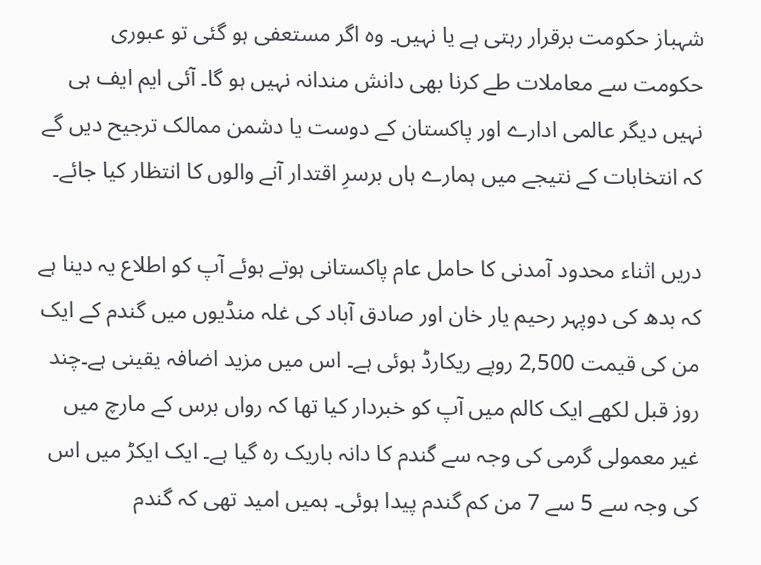شہباز حکومت برقرار رہتی ہے یا نہیں۔ وہ اگر مستعفی ہو گئی تو عبوری حکومت سے معاملات طے کرنا بھی دانش مندانہ نہیں ہو گا۔ آئی ایم ایف ہی نہیں دیگر عالمی ادارے اور پاکستان کے دوست یا دشمن ممالک ترجیح دیں گے کہ انتخابات کے نتیجے میں ہمارے ہاں برسرِ اقتدار آنے والوں کا انتظار کیا جائے۔

دریں اثناء محدود آمدنی کا حامل عام پاکستانی ہوتے ہوئے آپ کو اطلاع یہ دینا ہے کہ بدھ کی دوپہر رحیم یار خان اور صادق آباد کی غلہ منڈیوں میں گندم کے ایک من کی قیمت 2,500 روپے ریکارڈ ہوئی ہے۔ اس میں مزید اضافہ یقینی ہے۔چند روز قبل لکھے ایک کالم میں آپ کو خبردار کیا تھا کہ رواں برس کے مارچ میں غیر معمولی گرمی کی وجہ سے گندم کا دانہ باریک رہ گیا ہے۔ ایک ایکڑ میں اس کی وجہ سے 5 سے 7 من کم گندم پیدا ہوئی۔ ہمیں امید تھی کہ گندم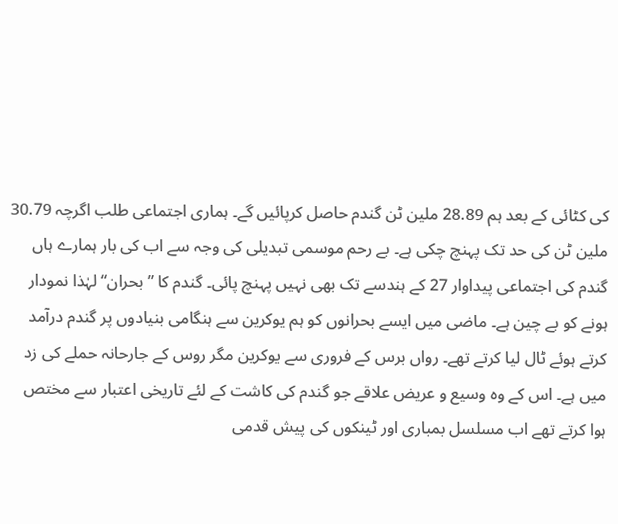کی کٹائی کے بعد ہم 28.89 ملین ٹن گندم حاصل کرپائیں گے۔ ہماری اجتماعی طلب اگرچہ 30.79 ملین ٹن کی حد تک پہنچ چکی ہے۔ بے رحم موسمی تبدیلی کی وجہ سے اب کی بار ہمارے ہاں گندم کی اجتماعی پیداوار 27 کے ہندسے تک بھی نہیں پہنچ پائی۔ گندم کا ”بحران“ لہٰذا نمودار ہونے کو بے چین ہے۔ ماضی میں ایسے بحرانوں کو ہم یوکرین سے ہنگامی بنیادوں پر گندم درآمد کرتے ہوئے ٹال لیا کرتے تھے۔ رواں برس کے فروری سے یوکرین مگر روس کے جارحانہ حملے کی زد میں ہے۔ اس کے وہ وسیع و عریض علاقے جو گندم کی کاشت کے لئے تاریخی اعتبار سے مختص ہوا کرتے تھے اب مسلسل بمباری اور ٹینکوں کی پیش قدمی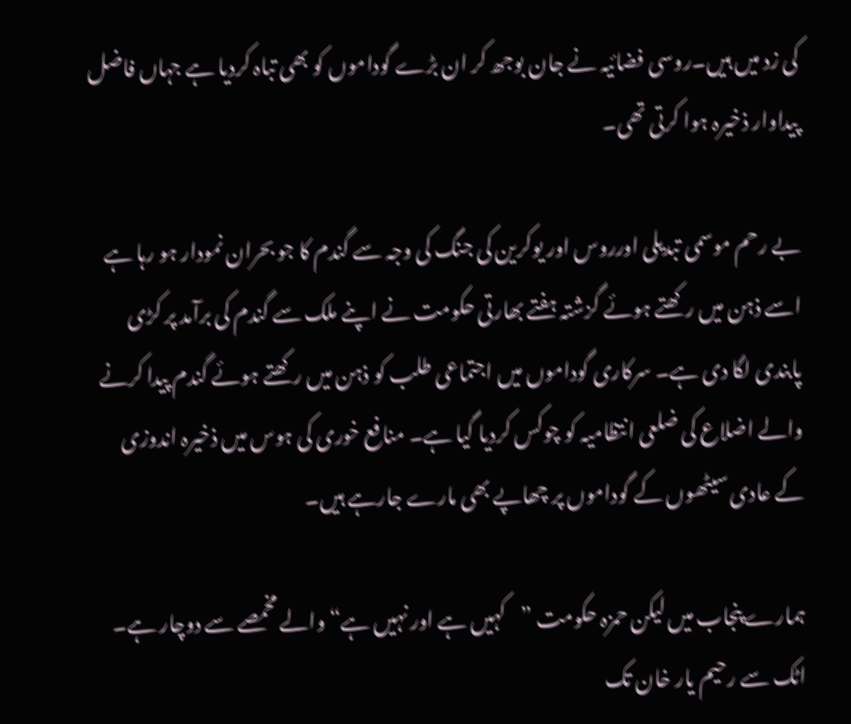کی زد میں ہیں۔روسی فضائیہ نے جان بوجھ کر ان بڑے گوداموں کو بھی تباہ کردیا ہے جہاں فاضل پیداوار ذخیرہ ہوا کرتی تھی۔

بے رحم موسمی تبدیلی اورروس اور یوکرین کی جنگ کی وجہ سے گندم کا جو بحران نمودار ہو رہا ہے اسے ذہن میں رکھتے ہوئے گزشتہ ہفتے بھارتی حکومت نے اپنے ملک سے گندم کی برآمد پر کڑی پابندی لگا دی ہے۔ سرکاری گوداموں میں اجتماعی طلب کو ذہن میں رکھتے ہوئے گندم پیدا کرنے والے اضلاع کی ضلعی انتظامیہ کو چوکس کردیا گیا ہے۔ منافع خوری کی ہوس میں ذخیرہ اندوزی کے عادی سیٹھوں کے گوداموں پر چھاپے بھی مارے جارہے ہیں۔

ہمارے پنجاب میں لیکن حمزہ حکومت ”کہیں ہے اور نہیں ہے“ والے مخمصے سے دوچار ہے۔ اٹک سے رحیم یار خان تک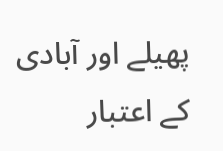پھیلے اور آبادی کے اعتبار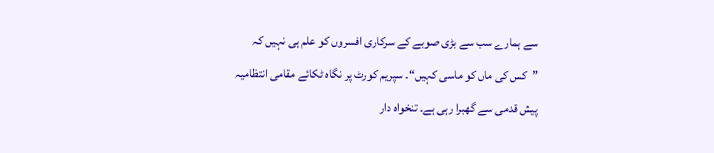سے ہمارے سب سے بڑی صوبے کے سرکاری افسروں کو علم ہی نہیں کہ ”کس کی ماں کو ماسی کہیں“۔ سپریم کورٹ پر نگاہ ٹکائے مقامی انتظامیہ پیش قدمی سے گھبرا رہی ہے۔ تنخواہ دار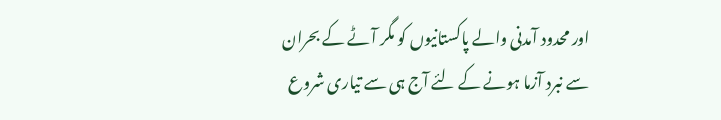اور محدود آمدنی والے پاکستانیوں کو مگر آٹے کے بحران سے نبرد آزما ہونے کے لئے آج ہی سے تیاری شروع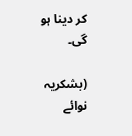کر دینا ہو گی۔

(بشکریہ نوائے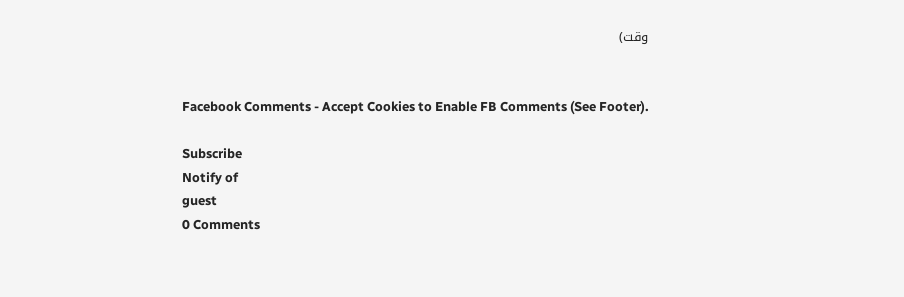وقت)


Facebook Comments - Accept Cookies to Enable FB Comments (See Footer).

Subscribe
Notify of
guest
0 Comments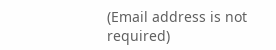(Email address is not required)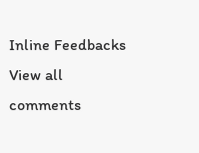Inline Feedbacks
View all comments